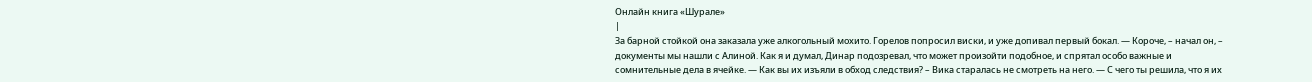Онлайн книга «Шурале»
|
За барной стойкой она заказала уже алкогольный мохито. Горелов попросил виски, и уже допивал первый бокал. — Короче, – начал он, – документы мы нашли с Алиной. Как я и думал, Динар подозревал, что может произойти подобное, и спрятал особо важные и сомнительные дела в ячейке. — Как вы их изъяли в обход следствия? – Вика старалась не смотреть на него. — С чего ты решила, что я их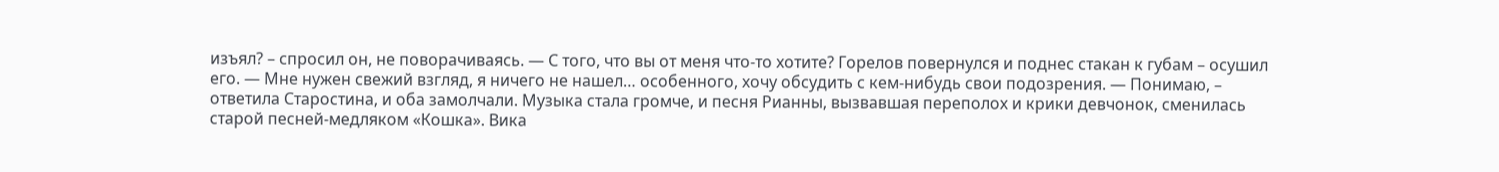изъял? – спросил он, не поворачиваясь. — С того, что вы от меня что-то хотите? Горелов повернулся и поднес стакан к губам – осушил его. — Мне нужен свежий взгляд, я ничего не нашел… особенного, хочу обсудить с кем-нибудь свои подозрения. — Понимаю, – ответила Старостина, и оба замолчали. Музыка стала громче, и песня Рианны, вызвавшая переполох и крики девчонок, сменилась старой песней-медляком «Кошка». Вика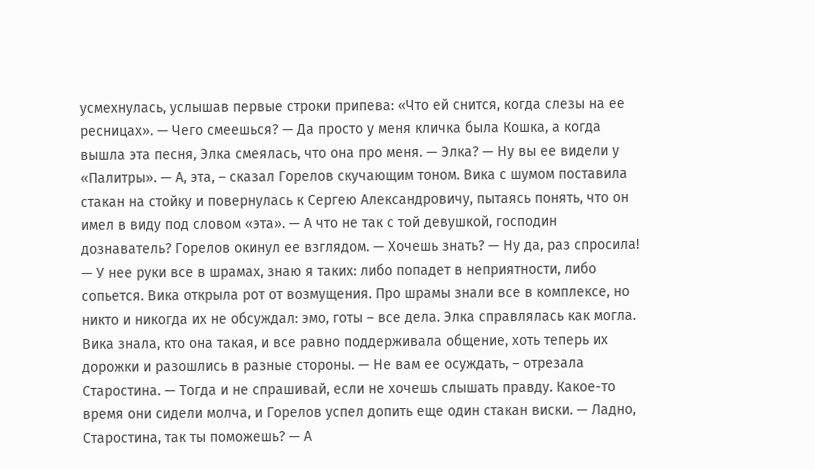усмехнулась, услышав первые строки припева: «Что ей снится, когда слезы на ее ресницах». — Чего смеешься? — Да просто у меня кличка была Кошка, а когда вышла эта песня, Элка смеялась, что она про меня. — Элка? — Ну вы ее видели у «Палитры». — А, эта, – сказал Горелов скучающим тоном. Вика с шумом поставила стакан на стойку и повернулась к Сергею Александровичу, пытаясь понять, что он имел в виду под словом «эта». — А что не так с той девушкой, господин дознаватель? Горелов окинул ее взглядом. — Хочешь знать? — Ну да, раз спросила! — У нее руки все в шрамах, знаю я таких: либо попадет в неприятности, либо сопьется. Вика открыла рот от возмущения. Про шрамы знали все в комплексе, но никто и никогда их не обсуждал: эмо, готы – все дела. Элка справлялась как могла. Вика знала, кто она такая, и все равно поддерживала общение, хоть теперь их дорожки и разошлись в разные стороны. — Не вам ее осуждать, – отрезала Старостина. — Тогда и не спрашивай, если не хочешь слышать правду. Какое-то время они сидели молча, и Горелов успел допить еще один стакан виски. — Ладно, Старостина, так ты поможешь? — А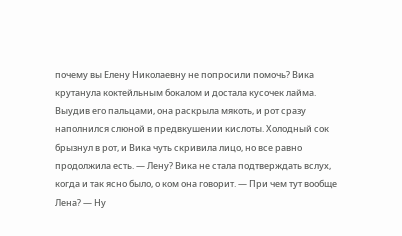почему вы Елену Николаевну не попросили помочь? Вика крутанула коктейльным бокалом и достала кусочек лайма. Выудив его пальцами, она раскрыла мякоть, и рот сразу наполнился слюной в предвкушении кислоты. Холодный сок брызнул в рот, и Вика чуть скривила лицо, но все равно продолжила есть. — Лену? Вика не стала подтверждать вслух, когда и так ясно было, о ком она говорит. — При чем тут вообще Лена? — Ну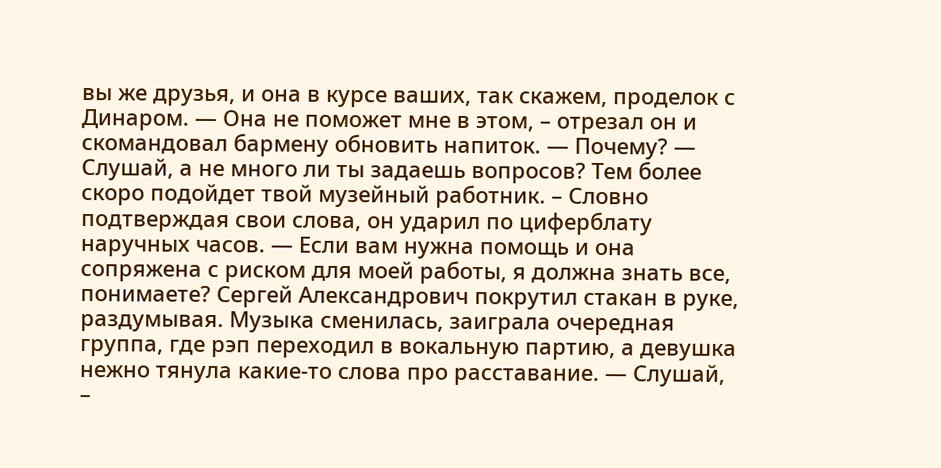вы же друзья, и она в курсе ваших, так скажем, проделок с Динаром. — Она не поможет мне в этом, – отрезал он и скомандовал бармену обновить напиток. — Почему? — Слушай, а не много ли ты задаешь вопросов? Тем более скоро подойдет твой музейный работник. – Словно подтверждая свои слова, он ударил по циферблату наручных часов. — Если вам нужна помощь и она сопряжена с риском для моей работы, я должна знать все, понимаете? Сергей Александрович покрутил стакан в руке, раздумывая. Музыка сменилась, заиграла очередная группа, где рэп переходил в вокальную партию, а девушка нежно тянула какие-то слова про расставание. — Слушай, –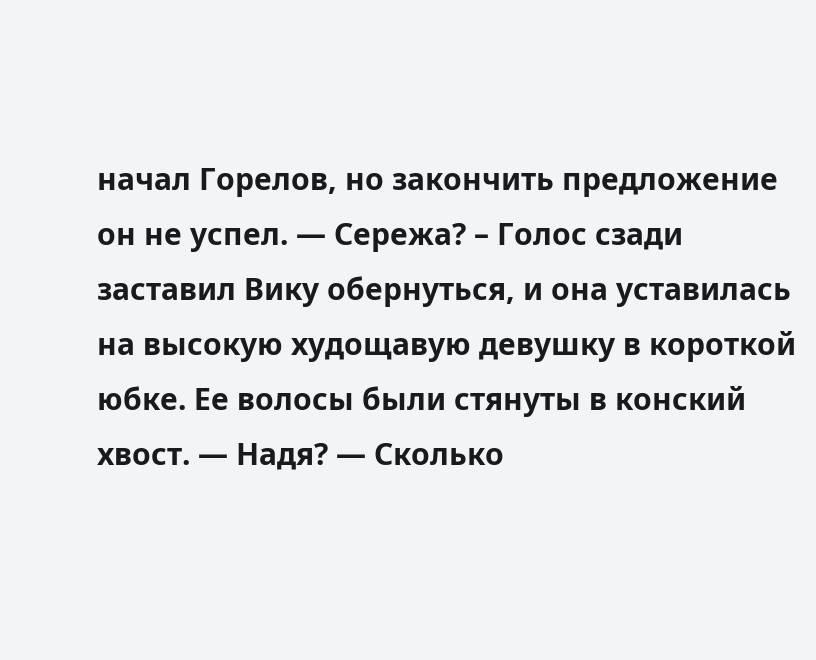начал Горелов, но закончить предложение он не успел. — Сережа? – Голос сзади заставил Вику обернуться, и она уставилась на высокую худощавую девушку в короткой юбке. Ее волосы были стянуты в конский хвост. — Надя? — Сколько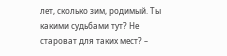лет, сколько зим, родимый. Ты какими судьбами тут? Не староват для таких мест? –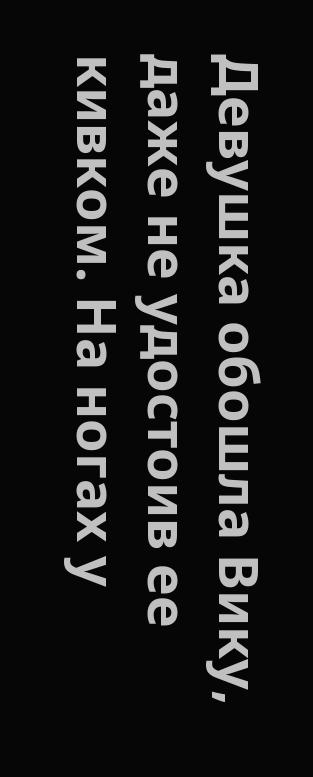Девушка обошла Вику, даже не удостоив ее кивком. На ногах у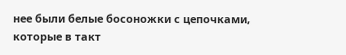нее были белые босоножки с цепочками, которые в такт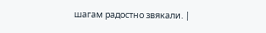шагам радостно звякали. |